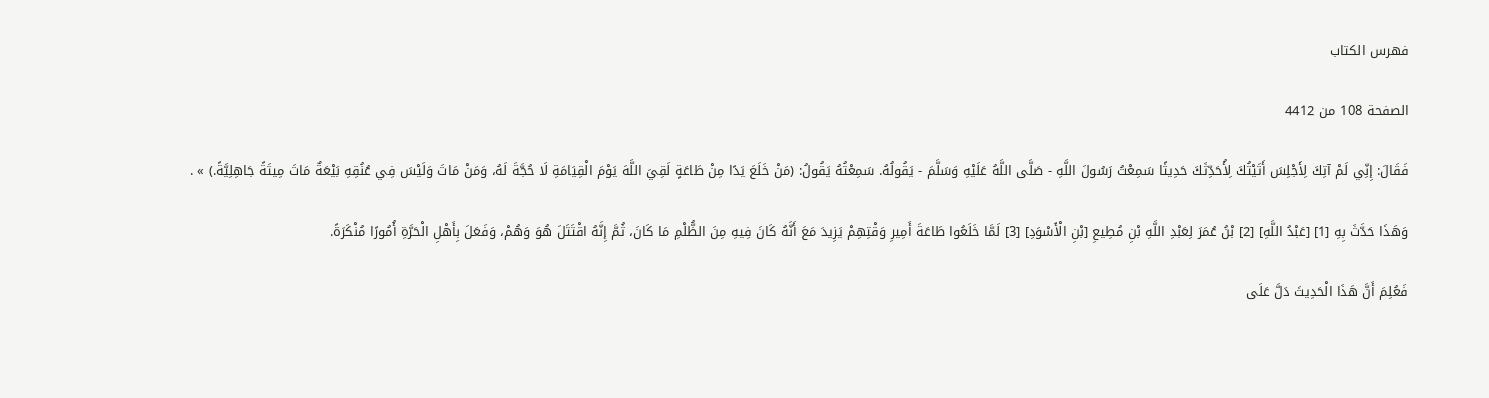فهرس الكتاب

الصفحة 108 من 4412

فَقَالَ: إِنِّي لَمْ آتِكَ لِأَجْلِسَ أَتَيْتُكَ لِأُحَدِّثَكَ حَدِيثًا سَمِعْتُ رَسُولَ اللَّهِ - صَلَّى اللَّهُ عَلَيْهِ وَسَلَّمَ - يَقُولُهُ. سَمِعْتُهُ يَقُولُ: (مَنْ خَلَعَ يَدًا مِنْ طَاعَةٍ لَقِيَ اللَّهَ يَوْمَ الْقِيَامَةِ لَا حُجَّةَ لَهُ، وَمَنْ مَاتَ وَلَيْسَ فِي عُنُقِهِ بَيْعَةٌ مَاتَ مِيتَةً جَاهِلِيَّةً.) » .

وَهَذَا حَدَّثَ بِهِ [1] [عَبْدُ اللَّهِ] [2] بْنُ عُمَرَ لِعَبْدِ اللَّهِ بْنِ مُطِيعِ [بْنِ الْأَسْوَدِ] [3] لَمَّا خَلَعُوا طَاعَةَ أَمِيرِ وَقْتِهِمْ يَزِيدَ مَعَ أَنَّهُ كَانَ فِيهِ مِنَ الظُّلْمِ مَا كَانَ، ثُمَّ إِنَّهُ اقْتَتَلَ هُوَ وَهُمْ، وَفَعَلَ بِأَهْلِ الْحَرَّةِ أُمُورًا مُنْكَرَةً.

فَعُلِمَ أَنَّ هَذَا الْحَدِيثَ دَلَّ عَلَى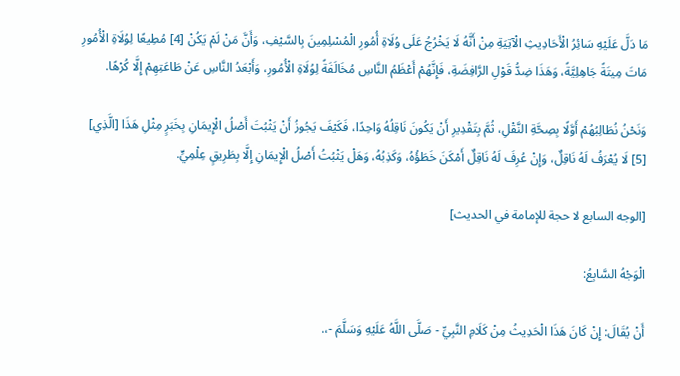مَا دَلَّ عَلَيْهِ سَائِرُ الْأَحَادِيثِ الْآتِيَةِ مِنْ أَنَّهُ لَا يَخْرُجُ عَلَى وُلَاةِ أُمُورِ الْمُسْلِمِينَ بِالسَّيْفِ، وَأَنَّ مَنْ لَمْ يَكُنْ [4] مُطِيعًا لِوُلَاةِ الْأُمُورِ مَاتَ مِيتَةً جَاهِلِيَّةً، وَهَذَا ضِدُّ قَوْلِ الرَّافِضَةِ، فَإِنَّهُمْ أَعْظَمُ النَّاسِ مُخَالَفَةً لِوُلَاةِ الْأُمُورِ، وَأَبْعَدُ النَّاسِ عَنْ طَاعَتِهِمْ إِلَّا كُرْهًا.

وَنَحْنُ نُطَالِبُهُمْ أَوَّلًا بِصِحَّةِ النَّقْلِ، ثُمَّ بِتَقْدِيرِ أَنْ يَكُونَ نَاقِلُهُ وَاحِدًا، فَكَيْفَ يَجُوزُ أَنْ يَثْبُتَ أَصْلُ الْإِيمَانِ بِخَبَرٍ مِثْلِ هَذَا [الَّذِي] [5] لَا يُعْرَفُ لَهُ نَاقِلٌ، وَإِنْ عُرِفَ لَهُ نَاقِلٌ أَمْكَنَ خَطَؤُهُ، وَكَذِبُهُ، وَهَلْ يَثْبُتُ أَصْلُ الْإِيمَانِ إِلَّا بِطَرِيقٍ عِلْمِيٍّ.

[الوجه السابع لا حجة للإمامة في الحديث]

الْوَجْهُ السَّابِعُ:

أَنْ يُقَالَ: إِنْ كَانَ هَذَا الْحَدِيثُ مِنْ كَلَامِ النَّبِيِّ - صَلَّى اللَّهُ عَلَيْهِ وَسَلَّمَ -،.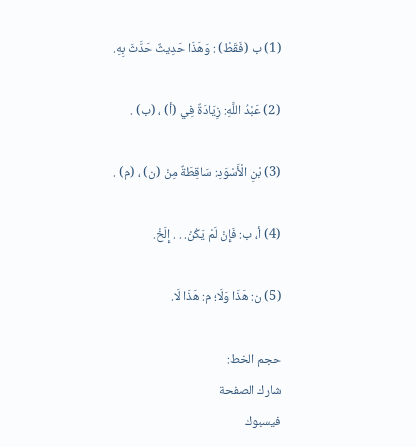(1) ب (فَقَطْ) : وَهَذَا حَدِيثٌ حَدَّثَ بِهِ.

(2) عَبْدُ اللَّهِ: زِيَادَةٌ فِي (أ) ، (ب) .

(3) بْنِ الْأَسْوَدِ: سَاقِطَةٌ مِنْ (ن) ، (م) .

(4) أ، ب: فَإِنْ لَمْ يَكُنْ. . . إِلَخْ.

(5) ن: هَذَا وَلَا؛ م: هَذَا لَا.

حجم الخط:
شارك الصفحة
فيسبوك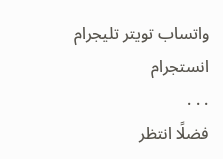واتساب تويتر تليجرام انستجرام
. . .
فضلًا انتظر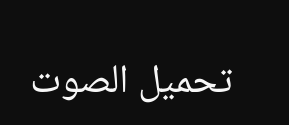تحميل الصوت